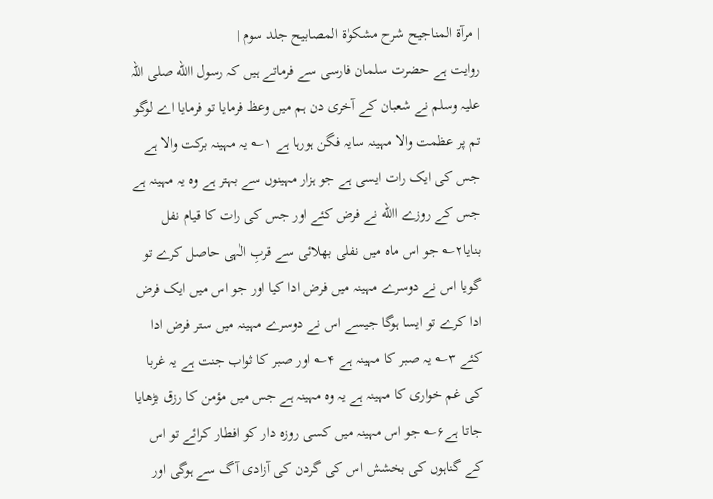| مرآۃ المناجیح شرح مشکوٰۃ المصابیح جلد سوم |
روایت ہے حضرت سلمان فارسی سے فرماتے ہیں کہ رسول االله صلی اللہ علیہ وسلم نے شعبان کے آخری دن ہم میں وعظ فرمایا تو فرمایا اے لوگو تم پر عظمت والا مہینہ سایہ فگن ہورہا ہے ۱؎ یہ مہینہ برکت والا ہے جس کی ایک رات ایسی ہے جو ہزار مہینوں سے بہتر ہے وہ یہ مہینہ ہے جس کے روزے االله نے فرض کئے اور جس کی رات کا قیام نفل بنایا۲؎ جو اس ماہ میں نفلی بھلائی سے قربِ الٰہی حاصل کرے تو گویا اس نے دوسرے مہینہ میں فرض ادا کیا اور جو اس میں ایک فرض ادا کرے تو ایسا ہوگا جیسے اس نے دوسرے مہینہ میں ستر فرض ادا کئے ۳؎ یہ صبر کا مہینہ ہے ۴؎ اور صبر کا ثواب جنت ہے یہ غربا کی غم خواری کا مہینہ ہے یہ وہ مہینہ ہے جس میں مؤمن کا رزق بڑھایا جاتا ہے۶؎ جو اس مہینہ میں کسی روزہ دار کو افطار کرائے تو اس کے گناہوں کی بخشش اس کی گردن کی آزادی آگ سے ہوگی اور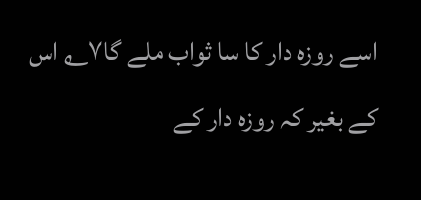اسے روزہ دار کا سا ثواب ملے گا۷؎ اس کے بغیر کہ روزہ دار کے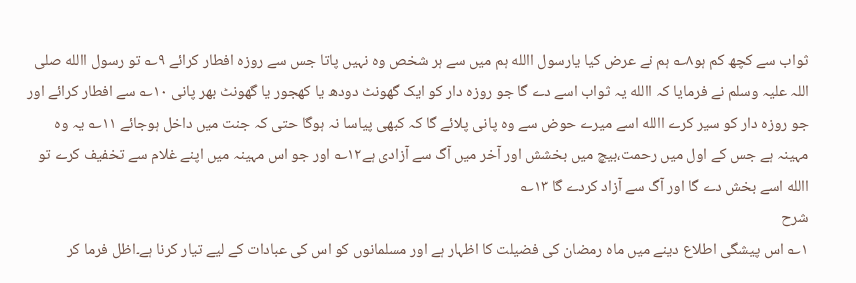ثواب سے کچھ کم ہو۸؎ ہم نے عرض کیا یارسول االله ہم میں سے ہر شخص وہ نہیں پاتا جس سے روزہ افطار کرائے ۹؎ تو رسول االله صلی اللہ علیہ وسلم نے فرمایا کہ االله یہ ثواب اسے دے گا جو روزہ دار کو ایک گھونٹ دودھ یا کھجور یا گھونٹ بھر پانی ۱۰؎ سے افطار کرائے اور جو روزہ دار کو سیر کرے االله اسے میرے حوض سے وہ پانی پلائے گا کہ کبھی پیاسا نہ ہوگا حتی کہ جنت میں داخل ہوجائے ۱۱؎ یہ وہ مہینہ ہے جس کے اول میں رحمت،بیچ میں بخشش اور آخر میں آگ سے آزادی ہے۱۲؎ اور جو اس مہینہ میں اپنے غلام سے تخفیف کرے تو االله اسے بخش دے گا اور آگ سے آزاد کردے گا ۱۳؎
شرح
۱؎ اس پیشگی اطلاع دینے میں ماہ رمضان کی فضیلت کا اظہار ہے اور مسلمانوں کو اس کی عبادات کے لیے تیار کرنا ہے۔اظل فرما کر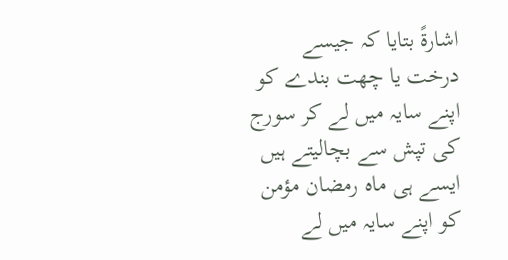اشارۃً بتایا کہ جیسے درخت یا چھت بندے کو اپنے سایہ میں لے کر سورج کی تپش سے بچالیتے ہیں ایسے ہی ماہ رمضان مؤمن کو اپنے سایہ میں لے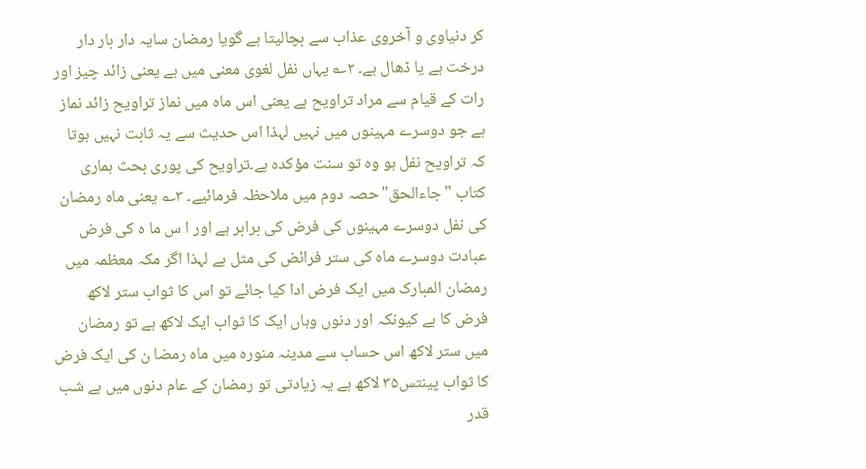کر دنیاوی و آخروی عذاب سے بچالیتا ہے گویا رمضان سایہ دار بار دار درخت ہے یا ڈھال ہے۔ ۲؎ یہاں نفل لغوی معنی میں ہے یعنی زائد چیز اور رات کے قیام سے مراد تراویح ہے یعنی اس ماہ میں نماز تراویح زائد نماز ہے جو دوسرے مہینوں میں نہیں لہذا اس حدیث سے یہ ثابت نہیں ہوتا کہ تراویح نفل ہو وہ تو سنت مؤکدہ ہے۔تراویح کی پوری بحث ہماری کتاب "جاءالحق"حصہ دوم میں ملاحظہ فرمائیے۔ ۳؎ یعنی ماہ رمضان کی نفل دوسرے مہینوں کی فرض کی برابر ہے اور ا س ما ہ کی فرض عبادت دوسرے ماہ کی ستر فرائض کی مثل ہے لہذا اگر مکہ معظمہ میں رمضان المبارک میں ایک فرض ادا کیا جائے تو اس کا ثواب ستر لاکھ فرض کا ہے کیونکہ اور دنوں وہاں ایک کا ثواب ایک لاکھ ہے تو رمضان میں ستر لاکھ اس حساب سے مدینہ منورہ میں ماہ رمضا ن کی ایک فرض کا ثواب پینتس۳۵ لاکھ ہے یہ زیادتی تو رمضان کے عام دنوں میں ہے شب قدر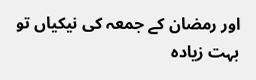اور رمضان کے جمعہ کی نیکیاں تو بہت زیادہ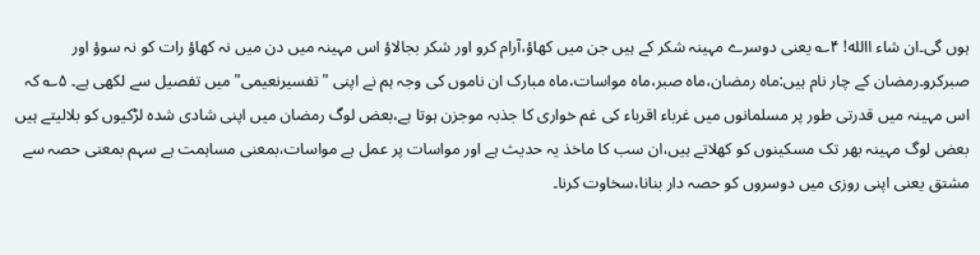ہوں گی۔ان شاء االله! ۴؎ یعنی دوسرے مہینہ شکر کے ہیں جن میں کھاؤ،آرام کرو اور شکر بجالاؤ اس مہینہ میں دن میں نہ کھاؤ رات کو نہ سوؤ اور صبرکرو۔رمضان کے چار نام ہیں:ماہ رمضان،ماہ صبر،ماہ مواسات،ماہ مبارک ان ناموں کی وجہ ہم نے اپنی "تفسیرنعیمی"میں تفصیل سے لکھی ہے۔ ۵؎ کہ اس مہینہ میں قدرتی طور پر مسلمانوں میں غرباء اقرباء کی غم خواری کا جذبہ موجزن ہوتا ہے،بعض لوگ رمضان میں اپنی شادی شدہ لڑکیوں کو بلالیتے ہیں بعض لوگ مہینہ بھر تک مسکینوں کو کھلاتے ہیں،ان سب کا ماخذ یہ حدیث ہے اور مواسات پر عمل ہے مواسات،بمعنی مساہمت ہے سہم بمعنی حصہ سے مشتق یعنی اپنی روزی میں دوسروں کو حصہ دار بنانا،سخاوت کرنا۔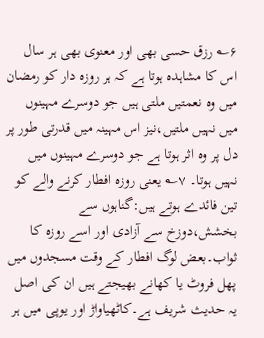۶؎ رزق حسی بھی اور معنوی بھی ہر سال اس کا مشاہدہ ہوتا ہے کہ ہر روزہ دار کو رمضان میں وہ نعمتیں ملتی ہیں جو دوسرے مہینوں میں نہیں ملتیں،نیز اس مہینہ میں قدرتی طور پر دل پر وہ اثر ہوتا ہے جو دوسرے مہینوں میں نہیں ہوتا۔ ۷؎ یعنی روزہ افطار کرنے والے کو تین فائدے ہوتے ہیں:گناہوں سے بخشش،دوزخ سے آزادی اور اسے روزہ کا ثواب۔بعض لوگ افطار کے وقت مسجدوں میں پھل فروٹ یا کھانے بھیجتے ہیں ان کی اصل یہ حدیث شریف ہے۔کاٹھیاواڑ اور یوپی میں ہر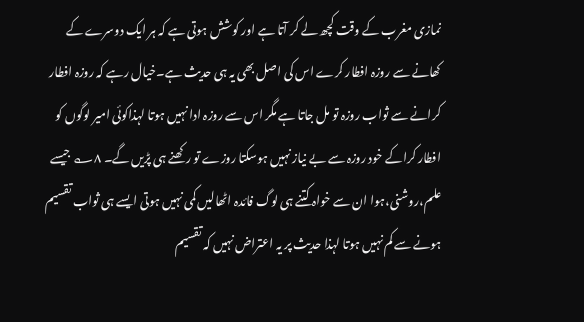نمازی مغرب کے وقت کچھ لے کر آتا ہے اور کوشش ہوتی ہے کہ ہر ایک دوسرے کے کھانے سے روزہ افطار کرے اس کی اصل بھی یہ ہی حدیث ہے۔خیال رہے کہ روزہ افطار کرانے سے ثواب روزہ تو مل جاتا ہے مگر اس سے روزہ ادا نہیں ہوتا لہذاکوئی امیر لوگوں کو افطار کراکے خود روزہ سے بے نیاز نہیں ہوسکتا روزے تو رکھنے ہی پڑیں گے۔ ۸؎ جیسے علم،روشنی،ہوا ان سے خواہ کتنے ہی لوگ فائدہ اٹھالیں کمی نہیں ہوتی ایسے ہی ثواب تقسیم ہونے سے کم نہیں ہوتا لہذا حدیث پر یہ اعتراض نہیں کہ تقسیم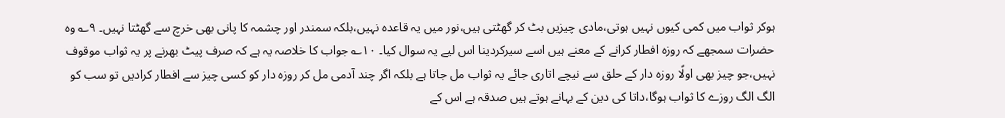ہوکر ثواب میں کمی کیوں نہیں ہوتی،مادی چیزیں بٹ کر گھٹتی ہیں،نور میں یہ قاعدہ نہیں،بلکہ سمندر اور چشمہ کا پانی بھی خرچ سے گھٹتا نہیں۔ ۹؎ وہ حضرات سمجھے کہ روزہ افطار کرانے کے معنے ہیں اسے سیرکردینا اس لیے یہ سوال کیا۔ ۱۰؎ جواب کا خلاصہ یہ ہے کہ صرف پیٹ بھرنے پر یہ ثواب موقوف نہیں،جو چیز بھی اولًا روزہ دار کے حلق سے نیچے اتاری جائے یہ ثواب مل جاتا ہے بلکہ اگر چند آدمی مل کر روزہ دار کو کسی چیز سے افطار کرادیں تو سب کو الگ الگ روزے کا ثواب ہوگا،داتا کی دین کے بہانے ہوتے ہیں صدقہ ہے اس کے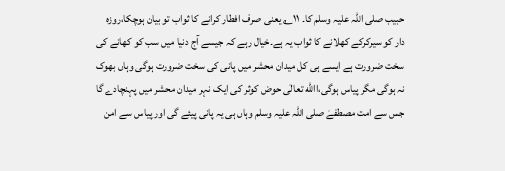حبیب صلی اللہ علیہ وسلم کا۔ ۱۱؎ یعنی صرف افطار کرانے کا ثواب تو بیان ہوچکا،روزہ دار کو سیرکرکے کھلانے کا ثواب یہ ہے۔خیال رہے کہ جیسے آج دنیا میں سب کو کھانے کی سخت ضرورت ہے ایسے ہی کل میدان محشر میں پانی کی سخت ضرورت ہوگی وہاں بھوک نہ ہوگی مگر پیاس ہوگی،االله تعالٰی حوض کوثر کی ایک نہر میدان محشر میں پہنچادے گا جس سے امت مصطفےٰ صلی اللہ علیہ وسلم وہاں ہی یہ پانی پیئے گی اور پیاس سے امن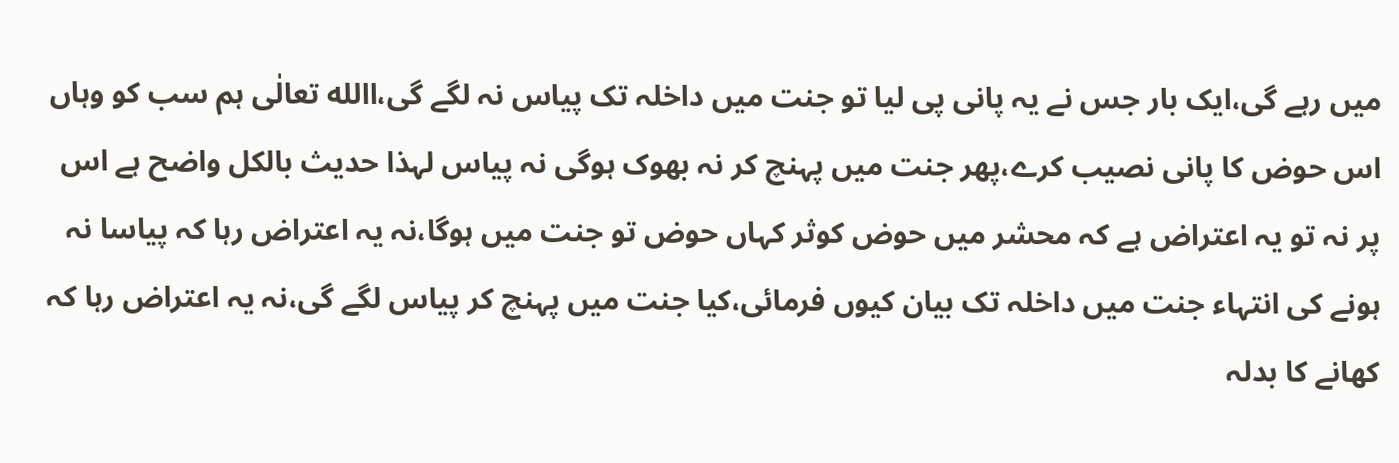میں رہے گی،ایک بار جس نے یہ پانی پی لیا تو جنت میں داخلہ تک پیاس نہ لگے گی،االله تعالٰی ہم سب کو وہاں اس حوض کا پانی نصیب کرے،پھر جنت میں پہنچ کر نہ بھوک ہوگی نہ پیاس لہذا حدیث بالکل واضح ہے اس پر نہ تو یہ اعتراض ہے کہ محشر میں حوض کوثر کہاں حوض تو جنت میں ہوگا،نہ یہ اعتراض رہا کہ پیاسا نہ ہونے کی انتہاء جنت میں داخلہ تک بیان کیوں فرمائی،کیا جنت میں پہنچ کر پیاس لگے گی،نہ یہ اعتراض رہا کہ کھانے کا بدلہ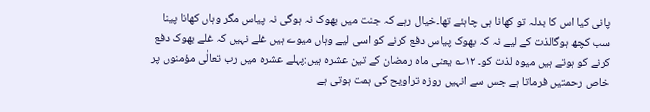پانی کیا اس کا بدلہ تو کھانا ہی چاہئے تھا۔خیال رہے کہ جنت میں بھوک نہ ہوگی نہ پیاس مگر وہاں کھانا پینا سب کچھ ہوگالذت کے لیے نہ کہ بھوک پیاس دفع کرنے کو اسی لیے وہاں میوے ہیں غلے نہیں کہ غلے بھوک دفع کرنے کو ہوتے ہیں میوہ لذت کو۔ ۱۲؎ یعنی ماہ رمضان کے تین عشرہ ہیں:پہلے عشرہ میں رب تعالٰی مؤمنوں پر خاص رحمتیں فرماتا ہے جس سے انہیں روزہ تراویح کی ہمت ہوتی ہے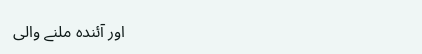اور آئندہ ملنے والی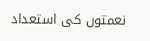نعمتوں کی استعداد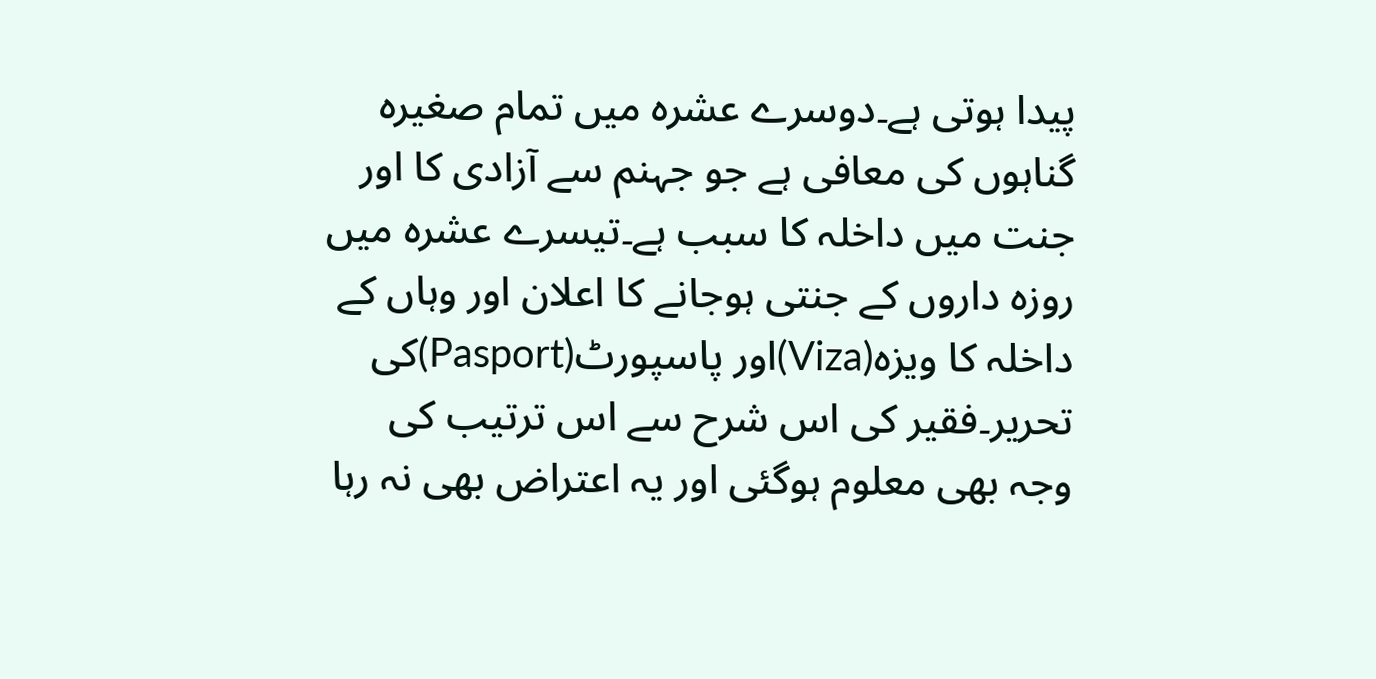پیدا ہوتی ہے۔دوسرے عشرہ میں تمام صغیرہ گناہوں کی معافی ہے جو جہنم سے آزادی کا اور جنت میں داخلہ کا سبب ہے۔تیسرے عشرہ میں روزہ داروں کے جنتی ہوجانے کا اعلان اور وہاں کے داخلہ کا ویزہ(Viza)اور پاسپورٹ(Pasport)کی تحریر۔فقیر کی اس شرح سے اس ترتیب کی وجہ بھی معلوم ہوگئی اور یہ اعتراض بھی نہ رہا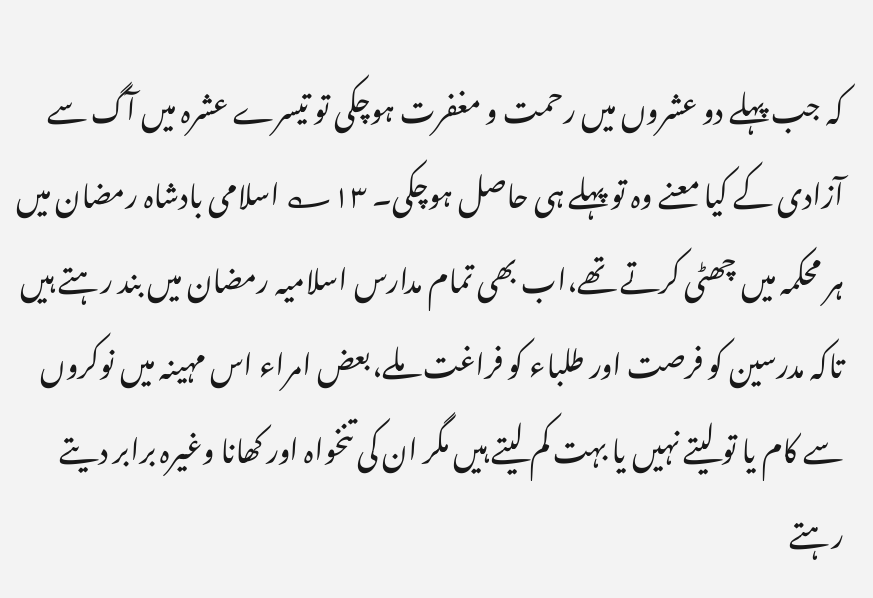کہ جب پہلے دو عشروں میں رحمت و مغفرت ہوچکی تو تیسرے عشرہ میں آگ سے آزادی کے کیا معنے وہ تو پہلے ہی حاصل ہوچکی۔ ۱۳؎ اسلامی بادشاہ رمضان میں ہر محکمہ میں چھٹی کرتے تھے،اب بھی تمام مدارس اسلامیہ رمضان میں بند رہتے ہیں تاکہ مدرسین کو فرصت اور طلباء کو فراغت ملے،بعض امراء اس مہینہ میں نوکروں سے کام یا تو لیتے نہیں یا بہت کم لیتے ہیں مگر ان کی تنخواہ اور کھانا وغیرہ برابر دیتے رہتے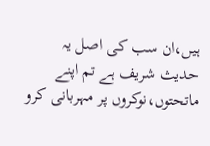ہیں،ان سب کی اصل یہ حدیث شریف ہے تم اپنے ماتحتوں،نوکروں پر مہربانی کرو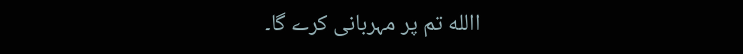االله تم پر مہربانی کرے گا۔